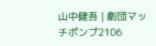山中健吾 | 劇団マッチポンプ2106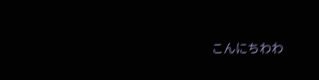こんにちわわ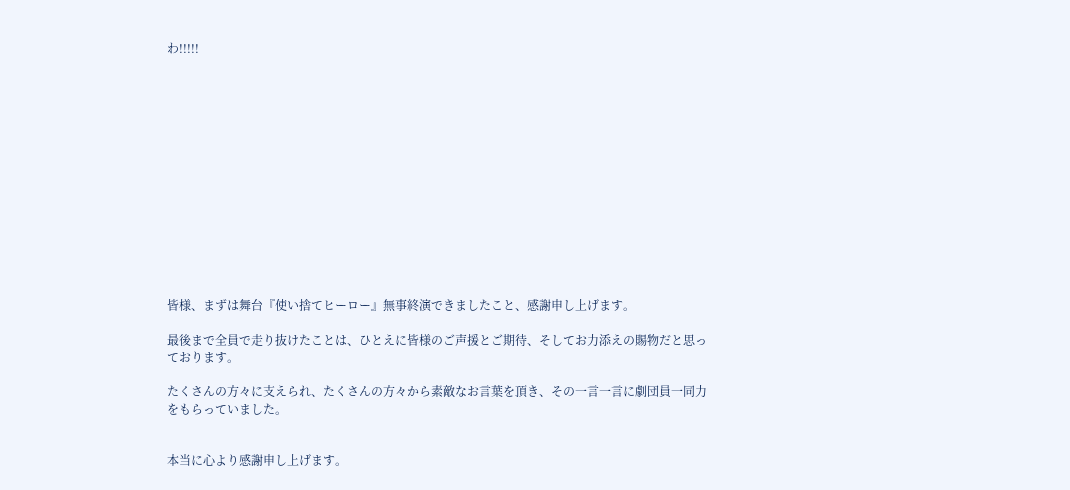わ!!!!!














皆様、まずは舞台『使い捨てヒーロー』無事終演できましたこと、感謝申し上げます。

最後まで全員で走り抜けたことは、ひとえに皆様のご声援とご期待、そしてお力添えの賜物だと思っております。

たくさんの方々に支えられ、たくさんの方々から素敵なお言葉を頂き、その一言一言に劇団員一同力をもらっていました。


本当に心より感謝申し上げます。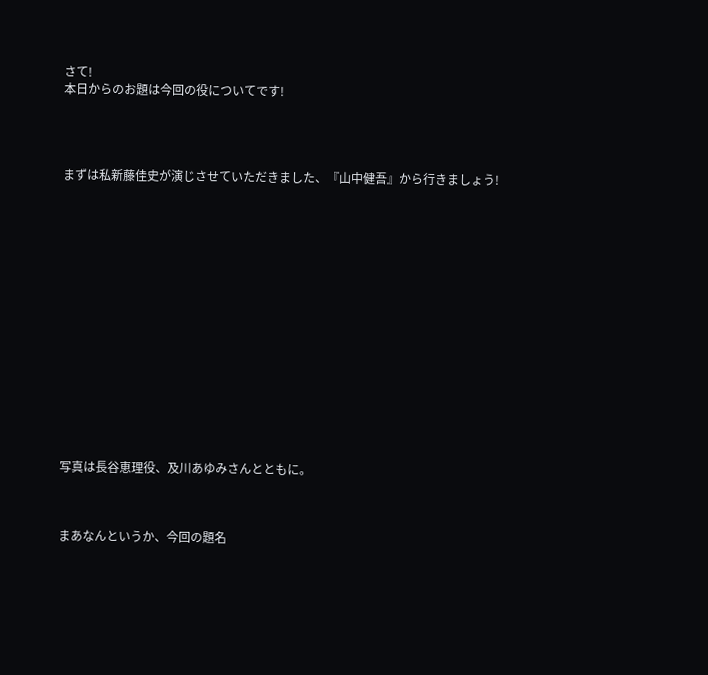さて!
本日からのお題は今回の役についてです!




まずは私新藤佳史が演じさせていただきました、『山中健吾』から行きましょう!
















写真は長谷恵理役、及川あゆみさんとともに。



まあなんというか、今回の題名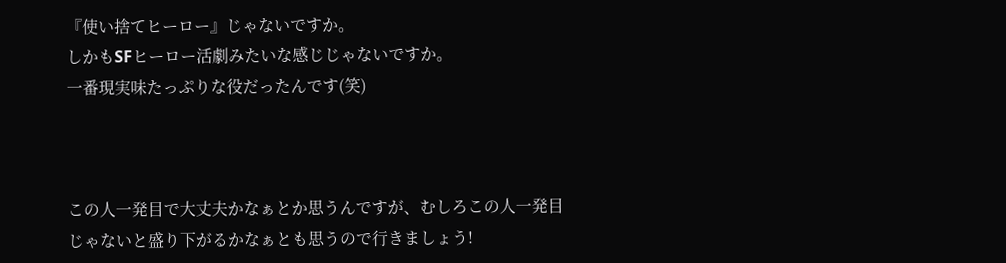『使い捨てヒーロー』じゃないですか。
しかもSFヒーロー活劇みたいな感じじゃないですか。
一番現実味たっぷりな役だったんです(笑)



この人一発目で大丈夫かなぁとか思うんですが、むしろこの人一発目じゃないと盛り下がるかなぁとも思うので行きましょう!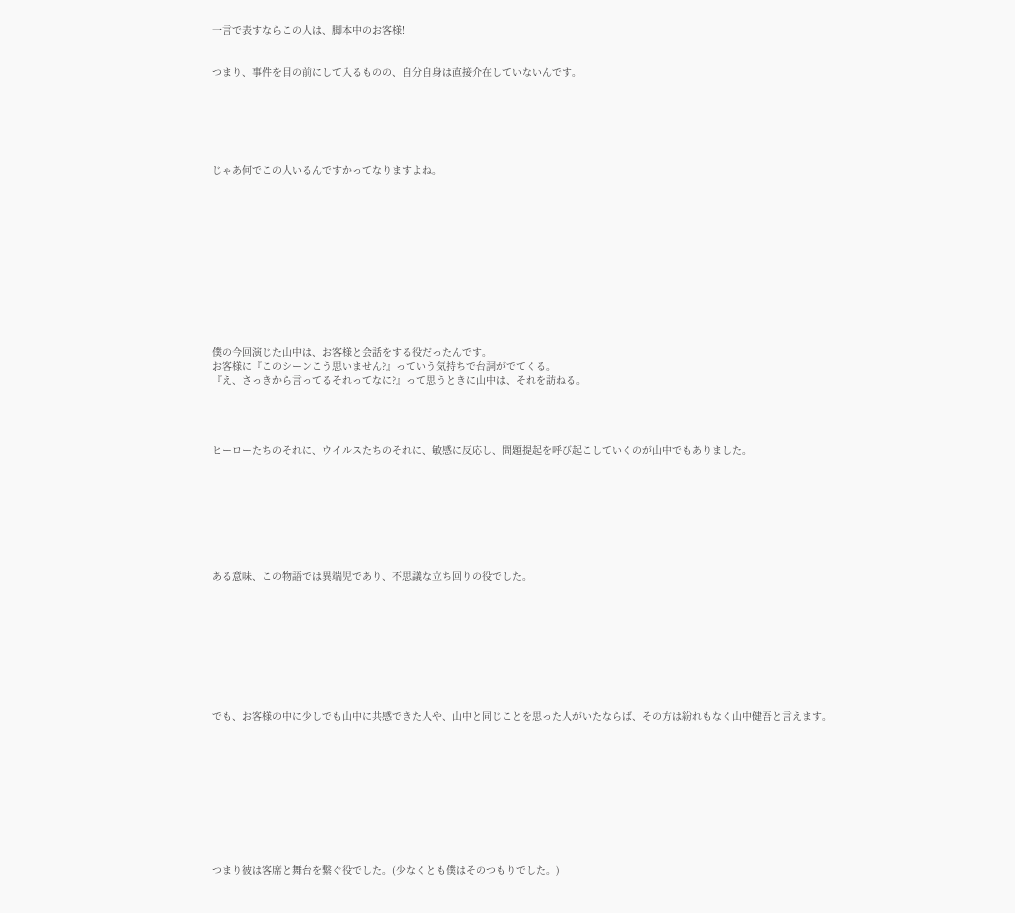一言で表すならこの人は、脚本中のお客様!


つまり、事件を目の前にして入るものの、自分自身は直接介在していないんです。






じゃあ何でこの人いるんですかってなりますよね。












僕の今回演じた山中は、お客様と会話をする役だったんです。
お客様に『このシーンこう思いません?』っていう気持ちで台詞がでてくる。
『え、さっきから言ってるそれってなに?』って思うときに山中は、それを訪ねる。




ヒーローたちのそれに、ウイルスたちのそれに、敏感に反応し、問題提起を呼び起こしていくのが山中でもありました。








ある意味、この物語では異端児であり、不思議な立ち回りの役でした。









でも、お客様の中に少しでも山中に共感できた人や、山中と同じことを思った人がいたならば、その方は紛れもなく山中健吾と言えます。










つまり彼は客席と舞台を繋ぐ役でした。(少なくとも僕はそのつもりでした。)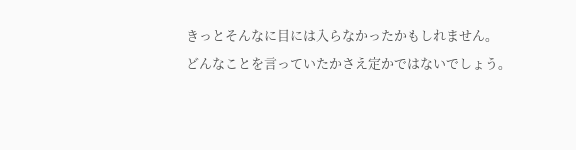きっとそんなに目には入らなかったかもしれません。
どんなことを言っていたかさえ定かではないでしょう。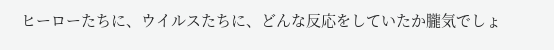ヒーローたちに、ウイルスたちに、どんな反応をしていたか朧気でしょ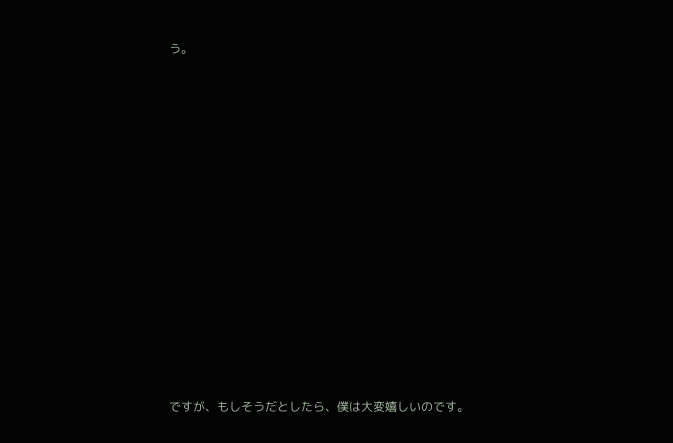う。















ですが、もしそうだとしたら、僕は大変嬉しいのです。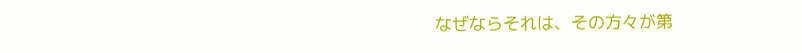なぜならそれは、その方々が第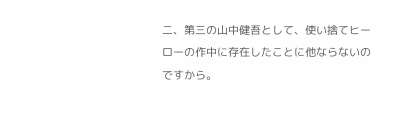二、第三の山中健吾として、使い捨てヒーローの作中に存在したことに他ならないのですから。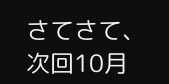さてさて、次回10月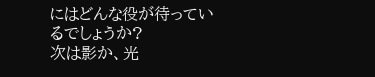にはどんな役が待っているでしょうか?
次は影か、光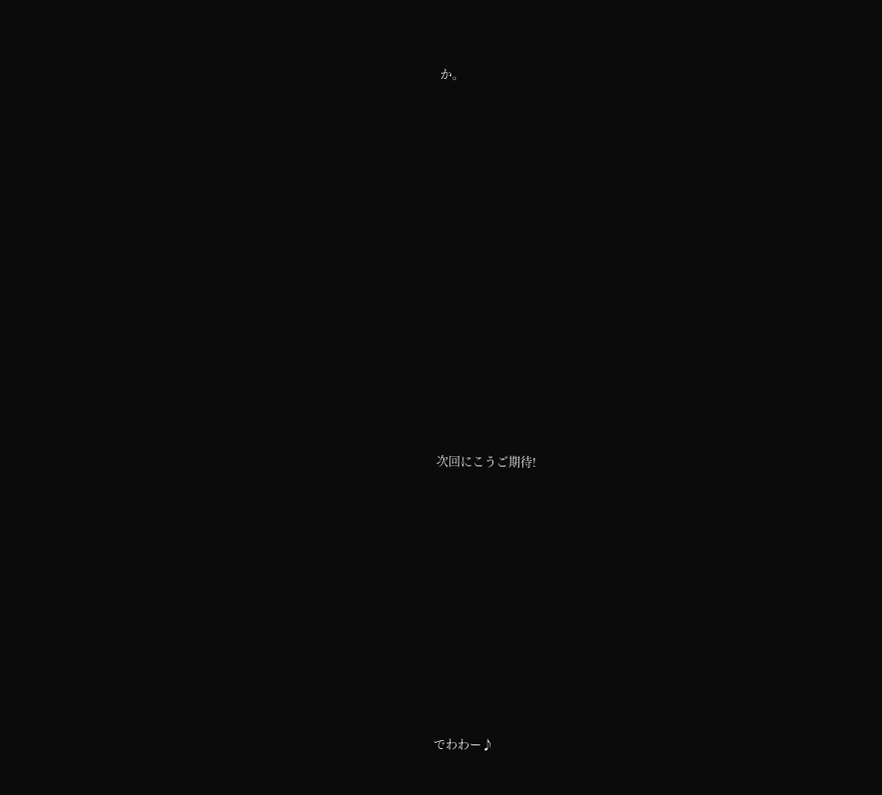か。














次回にこうご期待!










でわわー♪